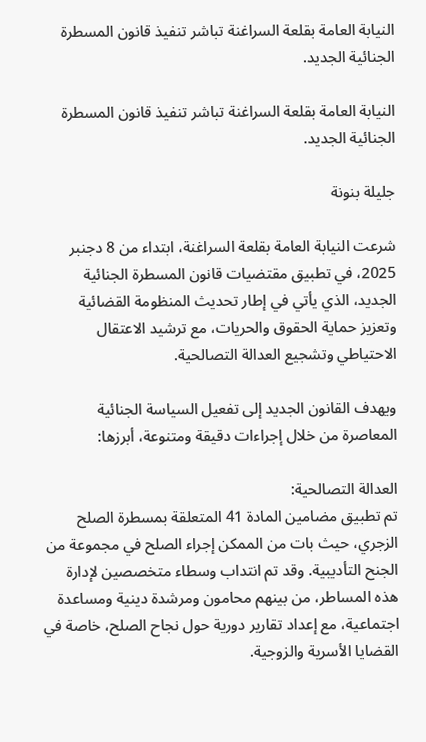النيابة العامة بقلعة السراغنة تباشر تنفيذ قانون المسطرة الجنائية الجديد.

النيابة العامة بقلعة السراغنة تباشر تنفيذ قانون المسطرة الجنائية الجديد.

جليلة بنونة

شرعت النيابة العامة بقلعة السراغنة، ابتداء من 8 دجنبر 2025، في تطبيق مقتضيات قانون المسطرة الجنائية الجديد، الذي يأتي في إطار تحديث المنظومة القضائية وتعزيز حماية الحقوق والحريات، مع ترشيد الاعتقال الاحتياطي وتشجيع العدالة التصالحية.

ويهدف القانون الجديد إلى تفعيل السياسة الجنائية المعاصرة من خلال إجراءات دقيقة ومتنوعة، أبرزها:

العدالة التصالحية:
تم تطبيق مضامين المادة 41 المتعلقة بمسطرة الصلح الزجري، حيث بات من الممكن إجراء الصلح في مجموعة من الجنح التأديبية. وقد تم انتداب وسطاء متخصصين لإدارة هذه المساطر، من بينهم محامون ومرشدة دينية ومساعدة اجتماعية، مع إعداد تقارير دورية حول نجاح الصلح، خاصة في القضايا الأسرية والزوجية.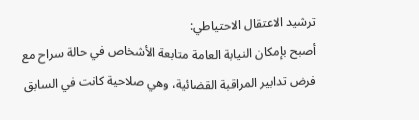ترشيد الاعتقال الاحتياطي:
أصبح بإمكان النيابة العامة متابعة الأشخاص في حالة سراح مع فرض تدابير المراقبة القضائية، وهي صلاحية كانت في السابق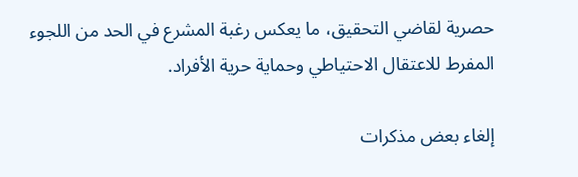حصرية لقاضي التحقيق، ما يعكس رغبة المشرع في الحد من اللجوء المفرط للاعتقال الاحتياطي وحماية حرية الأفراد.

إلغاء بعض مذكرات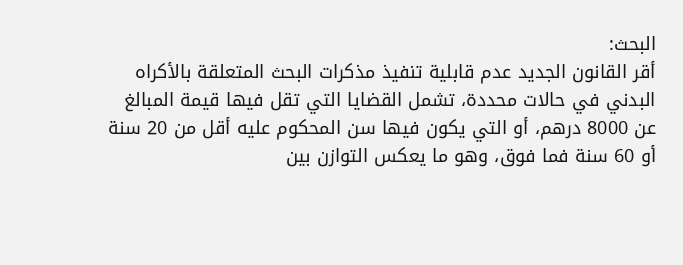البحث:
أقر القانون الجديد عدم قابلية تنفيذ مذكرات البحث المتعلقة بالأكراه البدني في حالات محددة، تشمل القضايا التي تقل فيها قيمة المبالغ عن 8000 درهم، أو التي يكون فيها سن المحكوم عليه أقل من 20 سنة أو 60 سنة فما فوق، وهو ما يعكس التوازن بين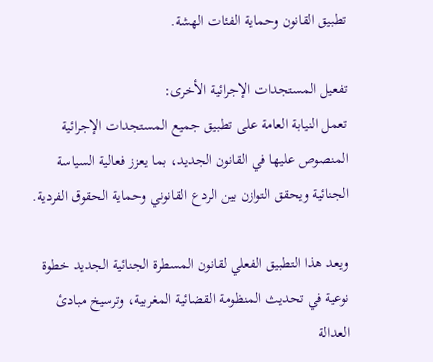تطبيق القانون وحماية الفئات الهشة.

تفعيل المستجدات الإجرائية الأخرى:
تعمل النيابة العامة على تطبيق جميع المستجدات الإجرائية المنصوص عليها في القانون الجديد، بما يعزز فعالية السياسة الجنائية ويحقق التوازن بين الردع القانوني وحماية الحقوق الفردية.

ويعد هذا التطبيق الفعلي لقانون المسطرة الجنائية الجديد خطوة نوعية في تحديث المنظومة القضائية المغربية، وترسيخ مبادئ العدالة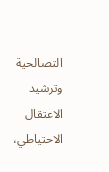التصالحية وترشيد الاعتقال الاحتياطي،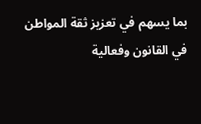بما يسهم في تعزيز ثقة المواطن في القانون وفعالية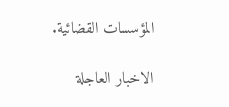المؤسسات القضائية.

الاخبار العاجلة